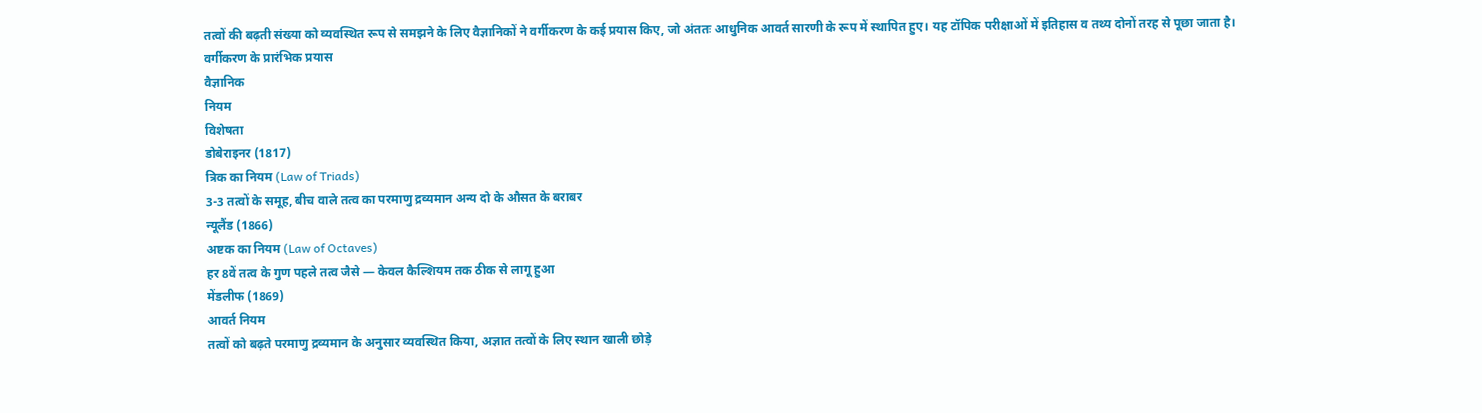तत्वों की बढ़ती संख्या को व्यवस्थित रूप से समझने के लिए वैज्ञानिकों ने वर्गीकरण के कई प्रयास किए, जो अंततः आधुनिक आवर्त सारणी के रूप में स्थापित हुए। यह टॉपिक परीक्षाओं में इतिहास व तथ्य दोनों तरह से पूछा जाता है।
वर्गीकरण के प्रारंभिक प्रयास
वैज्ञानिक
नियम
विशेषता
डोबेराइनर (1817)
त्रिक का नियम (Law of Triads)
3-3 तत्वों के समूह, बीच वाले तत्व का परमाणु द्रव्यमान अन्य दो के औसत के बराबर
न्यूलैंड (1866)
अष्टक का नियम (Law of Octaves)
हर 8वें तत्व के गुण पहले तत्व जैसे — केवल कैल्शियम तक ठीक से लागू हुआ
मेंडलीफ (1869)
आवर्त नियम
तत्वों को बढ़ते परमाणु द्रव्यमान के अनुसार व्यवस्थित किया, अज्ञात तत्वों के लिए स्थान खाली छोड़े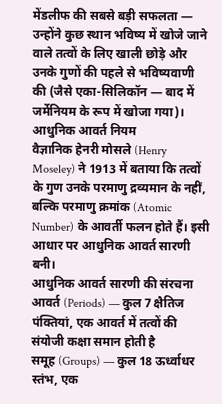मेंडलीफ की सबसे बड़ी सफलता — उन्होंने कुछ स्थान भविष्य में खोजे जाने वाले तत्वों के लिए खाली छोड़े और उनके गुणों की पहले से भविष्यवाणी की (जैसे एका-सिलिकॉन — बाद में जर्मेनियम के रूप में खोजा गया)।
आधुनिक आवर्त नियम
वैज्ञानिक हेनरी मोसले (Henry Moseley) ने 1913 में बताया कि तत्वों के गुण उनके परमाणु द्रव्यमान के नहीं, बल्कि परमाणु क्रमांक (Atomic Number) के आवर्ती फलन होते हैं। इसी आधार पर आधुनिक आवर्त सारणी बनी।
आधुनिक आवर्त सारणी की संरचना
आवर्त (Periods) — कुल 7 क्षैतिज पंक्तियां, एक आवर्त में तत्वों की संयोजी कक्षा समान होती है
समूह (Groups) — कुल 18 ऊर्ध्वाधर स्तंभ, एक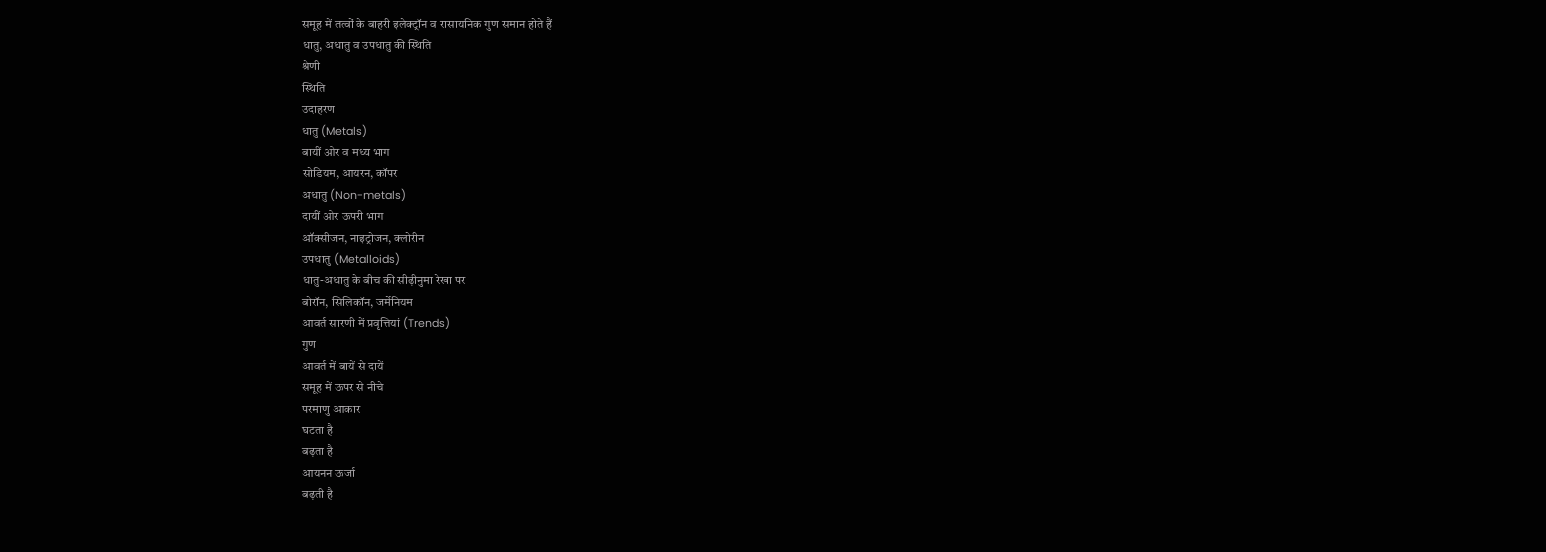समूह में तत्वों के बाहरी इलेक्ट्रॉन व रासायनिक गुण समान होते हैं
धातु, अधातु व उपधातु की स्थिति
श्रेणी
स्थिति
उदाहरण
धातु (Metals)
बायीं ओर व मध्य भाग
सोडियम, आयरन, कॉपर
अधातु (Non-metals)
दायीं ओर ऊपरी भाग
ऑक्सीजन, नाइट्रोजन, क्लोरीन
उपधातु (Metalloids)
धातु-अधातु के बीच की सीढ़ीनुमा रेखा पर
बोरॉन, सिलिकॉन, जर्मेनियम
आवर्त सारणी में प्रवृत्तियां (Trends)
गुण
आवर्त में बायें से दायें
समूह में ऊपर से नीचे
परमाणु आकार
घटता है
बढ़ता है
आयनन ऊर्जा
बढ़ती है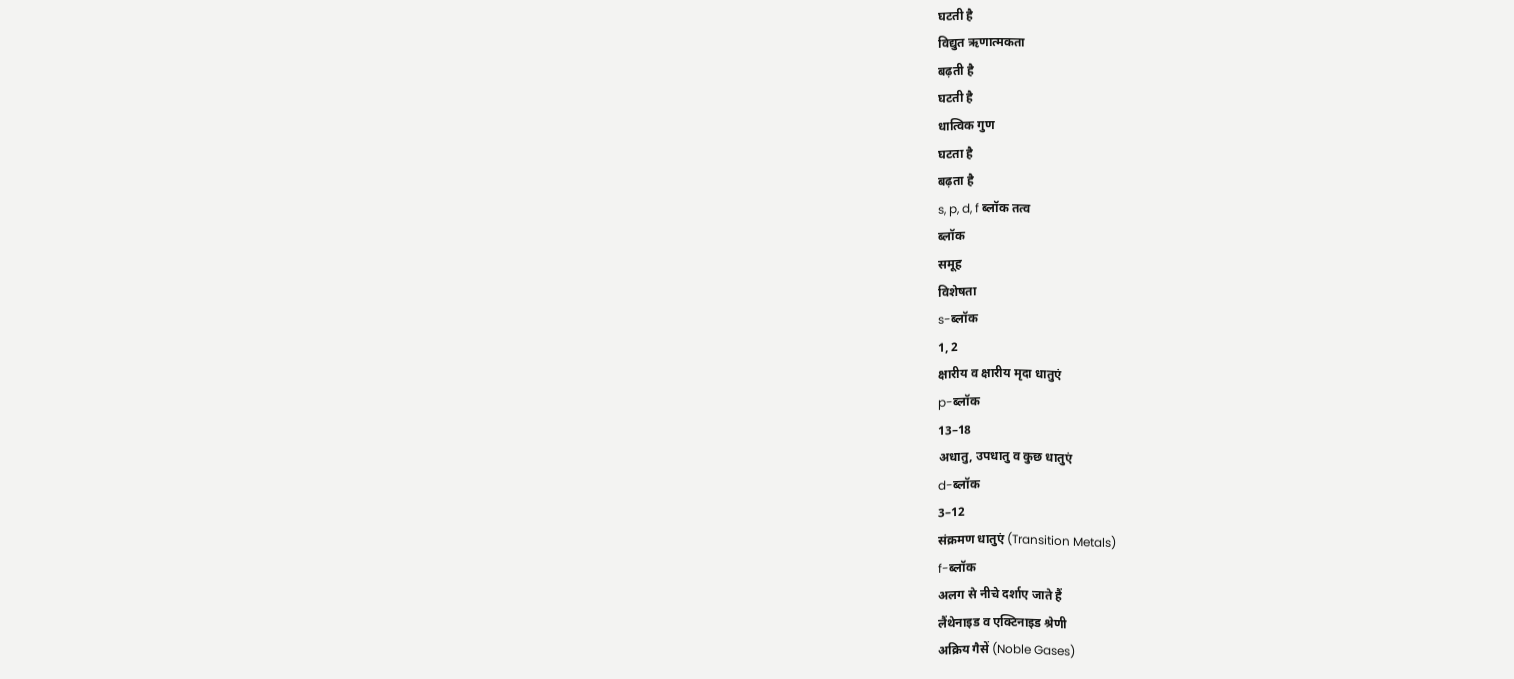घटती है
विद्युत ऋणात्मकता
बढ़ती है
घटती है
धात्विक गुण
घटता है
बढ़ता है
s, p, d, f ब्लॉक तत्व
ब्लॉक
समूह
विशेषता
s-ब्लॉक
1, 2
क्षारीय व क्षारीय मृदा धातुएं
p-ब्लॉक
13–18
अधातु, उपधातु व कुछ धातुएं
d-ब्लॉक
3–12
संक्रमण धातुएं (Transition Metals)
f-ब्लॉक
अलग से नीचे दर्शाए जाते हैं
लैंथेनाइड व एक्टिनाइड श्रेणी
अक्रिय गैसें (Noble Gases)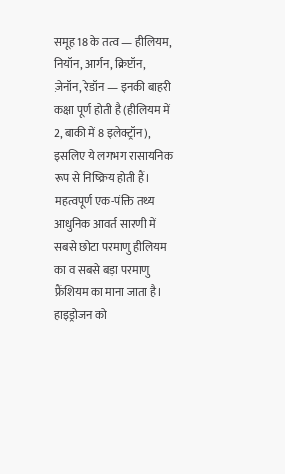समूह 18 के तत्व — हीलियम, नियॉन, आर्गन, क्रिप्टॉन, ज़ेनॉन, रेडॉन — इनकी बाहरी कक्षा पूर्ण होती है (हीलियम में 2, बाकी में 8 इलेक्ट्रॉन), इसलिए ये लगभग रासायनिक रूप से निष्क्रिय होती हैं।
महत्वपूर्ण एक-पंक्ति तथ्य
आधुनिक आवर्त सारणी में सबसे छोटा परमाणु हीलियम का व सबसे बड़ा परमाणु फ्रैंशियम का माना जाता है।
हाइड्रोजन को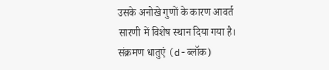उसके अनोखे गुणों के कारण आवर्त सारणी में विशेष स्थान दिया गया है।
संक्रमण धातुएं (d-ब्लॉक)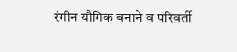रंगीन यौगिक बनाने व परिवर्ती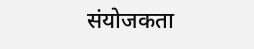संयोजकता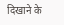दिखाने के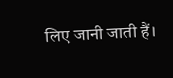लिए जानी जाती हैं।